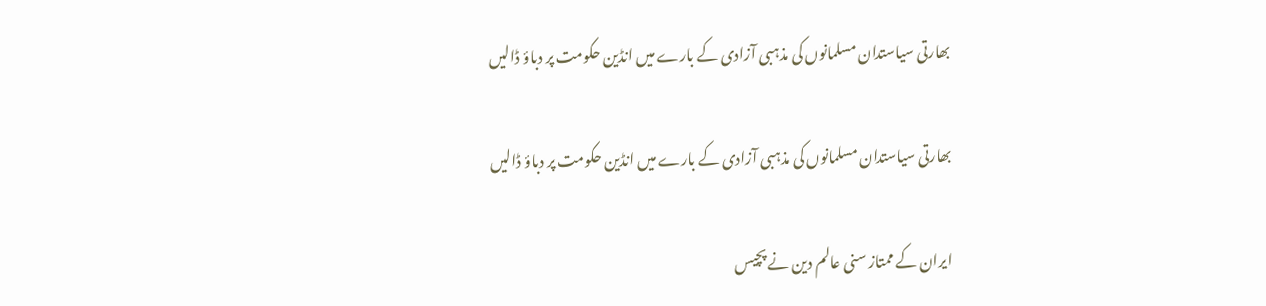بھارتی سیاستدان مسلمانوں کی مذہبی آزادی کے بارے میں انڈین حکومت پر دباؤ ڈالیں

بھارتی سیاستدان مسلمانوں کی مذہبی آزادی کے بارے میں انڈین حکومت پر دباؤ ڈالیں

ایران کے ممتاز سنی عالم دین نے پچیس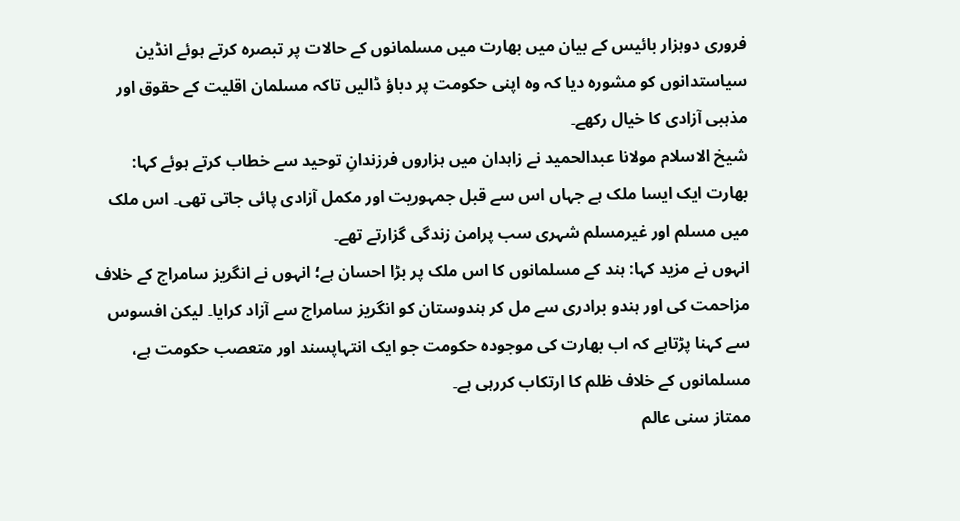فروری دوہزار بائیس کے بیان میں بھارت میں مسلمانوں کے حالات پر تبصرہ کرتے ہوئے انڈین سیاستدانوں کو مشورہ دیا کہ وہ اپنی حکومت پر دباؤ ڈالیں تاکہ مسلمان اقلیت کے حقوق اور مذہبی آزادی کا خیال رکھے۔
شیخ الاسلام مولانا عبدالحمید نے زاہدان میں ہزاروں فرزندانِ توحید سے خطاب کرتے ہوئے کہا: بھارت ایک ایسا ملک ہے جہاں اس سے قبل جمہوریت اور مکمل آزادی پائی جاتی تھی۔ اس ملک میں مسلم اور غیرمسلم شہری سب پرامن زندگی گزارتے تھے۔
انہوں نے مزید کہا: ہند کے مسلمانوں کا اس ملک پر بڑا احسان ہے؛ انہوں نے انگریز سامراج کے خلاف مزاحمت کی اور ہندو برادری سے مل کر ہندوستان کو انگریز سامراج سے آزاد کرایا۔ لیکن افسوس سے کہنا پڑتاہے کہ اب بھارت کی موجودہ حکومت جو ایک انتہاپسند اور متعصب حکومت ہے، مسلمانوں کے خلاف ظلم کا ارتکاب کررہی ہے۔
ممتاز سنی عالم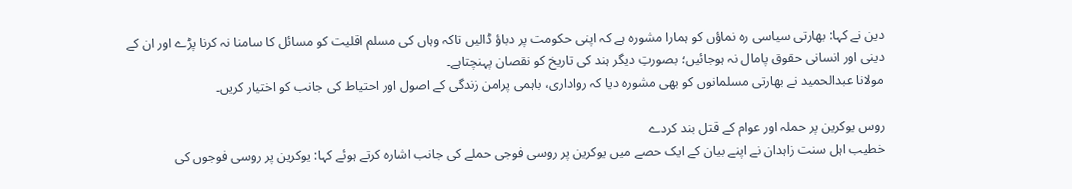دین نے کہا: بھارتی سیاسی رہ نماؤں کو ہمارا مشورہ ہے کہ اپنی حکومت پر دباؤ ڈالیں تاکہ وہاں کی مسلم اقلیت کو مسائل کا سامنا نہ کرنا پڑے اور ان کے دینی اور انسانی حقوق پامال نہ ہوجائیں؛ بصورتِ دیگر ہند کی تاریخ کو نقصان پہنچتاہے۔
مولانا عبدالحمید نے بھارتی مسلمانوں کو بھی مشورہ دیا کہ رواداری، باہمی پرامن زندگی کے اصول اور احتیاط کی جانب کو اختیار کریں۔

روس یوکرین پر حملہ اور عوام کے قتل بند کردے
خطیب اہل سنت زاہدان نے اپنے بیان کے ایک حصے میں یوکرین پر روسی فوجی حملے کی جانب اشارہ کرتے ہوئے کہا: یوکرین پر روسی فوجوں کی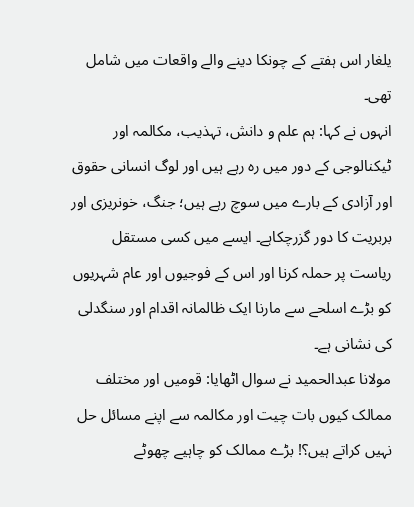یلغار اس ہفتے کے چونکا دینے والے واقعات میں شامل تھی۔
انہوں نے کہا: ہم علم و دانش، تہذیب، مکالمہ اور ٹیکنالوجی کے دور میں رہ رہے ہیں اور لوگ انسانی حقوق اور آزادی کے بارے میں سوچ رہے ہیں؛ جنگ، خونریزی اور بربریت کا دور گزرچکاہے۔ ایسے میں کسی مستقل ریاست پر حملہ کرنا اور اس کے فوجیوں اور عام شہریوں کو بڑے اسلحے سے مارنا ایک ظالمانہ اقدام اور سنگدلی کی نشانی ہے۔
مولانا عبدالحمید نے سوال اٹھایا: قومیں اور مختلف ممالک کیوں بات چیت اور مکالمہ سے اپنے مسائل حل نہیں کراتے ہیں؟! بڑے ممالک کو چاہیے چھوٹے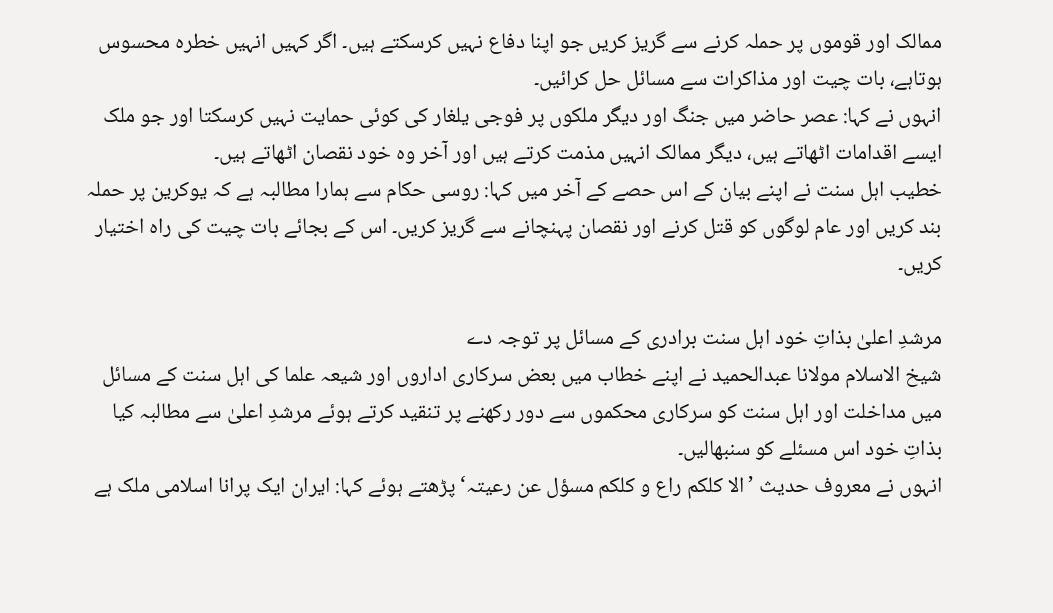ممالک اور قوموں پر حملہ کرنے سے گریز کریں جو اپنا دفاع نہیں کرسکتے ہیں۔ اگر کہیں انہیں خطرہ محسوس ہوتاہے، بات چیت اور مذاکرات سے مسائل حل کرائیں۔
انہوں نے کہا: عصر حاضر میں جنگ اور دیگر ملکوں پر فوجی یلغار کی کوئی حمایت نہیں کرسکتا اور جو ملک ایسے اقدامات اٹھاتے ہیں، دیگر ممالک انہیں مذمت کرتے ہیں اور آخر وہ خود نقصان اٹھاتے ہیں۔
خطیب اہل سنت نے اپنے بیان کے اس حصے کے آخر میں کہا: روسی حکام سے ہمارا مطالبہ ہے کہ یوکرین پر حملہ بند کریں اور عام لوگوں کو قتل کرنے اور نقصان پہنچانے سے گریز کریں۔ اس کے بجائے بات چیت کی راہ اختیار کریں۔

مرشدِ اعلیٰ بذاتِ خود اہل سنت برادری کے مسائل پر توجہ دے
شیخ الاسلام مولانا عبدالحمید نے اپنے خطاب میں بعض سرکاری اداروں اور شیعہ علما کی اہل سنت کے مسائل میں مداخلت اور اہل سنت کو سرکاری محکموں سے دور رکھنے پر تنقید کرتے ہوئے مرشدِ اعلیٰ سے مطالبہ کیا بذاتِ خود اس مسئلے کو سنبھالیں۔
انہوں نے معروف حدیث ’الا کلکم راع و کلکم مسؤل عن رعیتہ‘ پڑھتے ہوئے کہا: ایران ایک پرانا اسلامی ملک ہے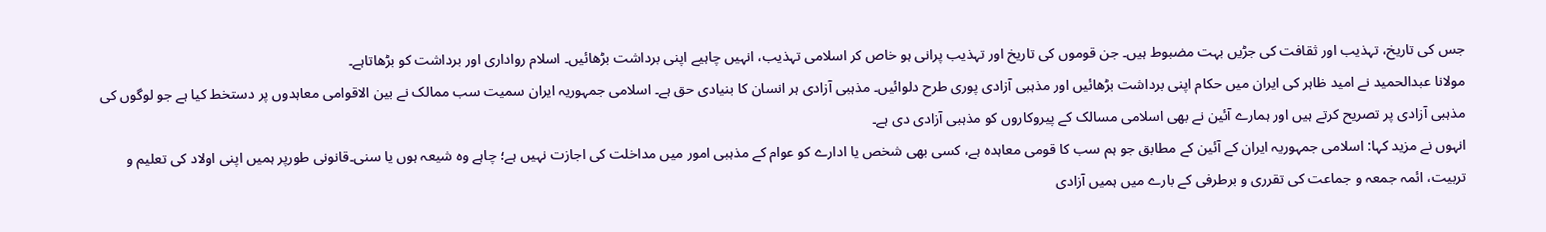جس کی تاریخ، تہذیب اور ثقافت کی جڑیں بہت مضبوط ہیں۔ جن قوموں کی تاریخ اور تہذیب پرانی ہو خاص کر اسلامی تہذیب، انہیں چاہیے اپنی برداشت بڑھائیں۔ اسلام رواداری اور برداشت کو بڑھاتاہے۔
مولانا عبدالحمید نے امید ظاہر کی ایران میں حکام اپنی برداشت بڑھائیں اور مذہبی آزادی پوری طرح دلوائیں۔ مذہبی آزادی ہر انسان کا بنیادی حق ہے۔ اسلامی جمہوریہ ایران سمیت سب ممالک نے بین الاقوامی معاہدوں پر دستخط کیا ہے جو لوگوں کی مذہبی آزادی پر تصریح کرتے ہیں اور ہمارے آئین نے بھی اسلامی مسالک کے پیروکاروں کو مذہبی آزادی دی ہے۔
انہوں نے مزید کہا: اسلامی جمہوریہ ایران کے آئین کے مطابق جو ہم سب کا قومی معاہدہ ہے، کسی بھی شخص یا ادارے کو عوام کے مذہبی امور میں مداخلت کی اجازت نہیں ہے؛ چاہے وہ شیعہ ہوں یا سنی۔قانونی طورپر ہمیں اپنی اولاد کی تعلیم و تربیت، ائمہ جمعہ و جماعت کی تقرری و برطرفی کے بارے میں ہمیں آزادی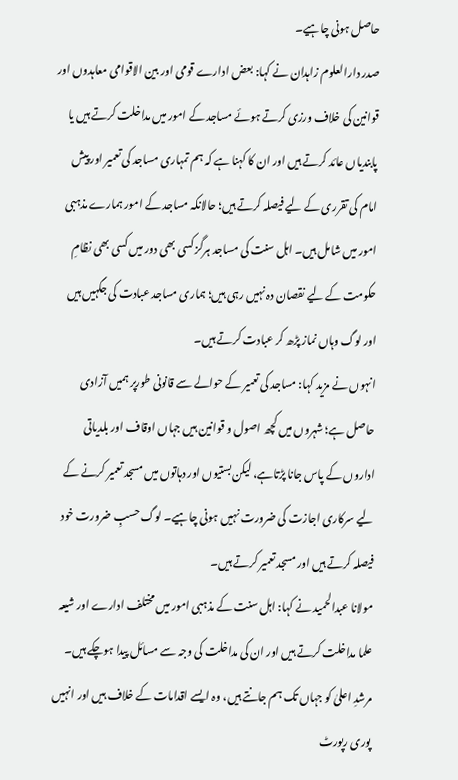حاصل ہونی چاہیے۔
صدر دارالعلوم زاہدان نے کہا: بعض ادارے قومی اور بین الاقوامی معاہدوں اور قوانین کی خلاف ورزی کرتے ہوئے مساجد کے امور میں مداخلت کرتے ہیں یا پابندیاں عائد کرتے ہیں اور ان کا کہنا ہے کہ ہم تمہاری مساجد کی تعمیر اور پیش امام کی تقرری کے لیے فیصلہ کرتے ہیں؛ حالانکہ مساجد کے امور ہمارے مذہبی امور میں شامل ہیں۔ اہل سنت کی مساجد ہرگز کسی بھی دور میں کسی بھی نظامِ حکومت کے لیے نقصان دہ نہیں رہی ہیں؛ ہماری مساجد عبادت کی جگہیں ہیں اور لوگ وہاں نماز پڑھ کر عبادت کرتے ہیں۔
انہوں نے مزید کہا: مساجد کی تعمیر کے حوالے سے قانونی طورپر ہمیں آزادی حاصل ہے؛ شہروں میں کچھ اصول و قوانین ہیں جہاں اوقاف اور بلدیاتی اداروں کے پاس جانا پڑتاہے، لیکن بستیوں اور دہاتوں میں مسجد تعمیر کرنے کے لیے سرکاری اجازت کی ضرورت نہیں ہونی چاہیے۔ لوگ حسبِ ضرورت خود فیصلہ کرتے ہیں اور مسجد تعمیر کرتے ہیں۔
مولانا عبدالحمید نے کہا: اہل سنت کے مذہبی امور میں مختلف ادارے اور شیعہ علما مداخلت کرتے ہیں اور ان کی مداخلت کی وجہ سے مسائل پیدا ہوچکے ہیں۔ مرشدِ اعلیٰ کو جہاں تک ہم جانتے ہیں، وہ ایسے اقدامات کے خلاف ہیں اور انہیں پوری رپورٹ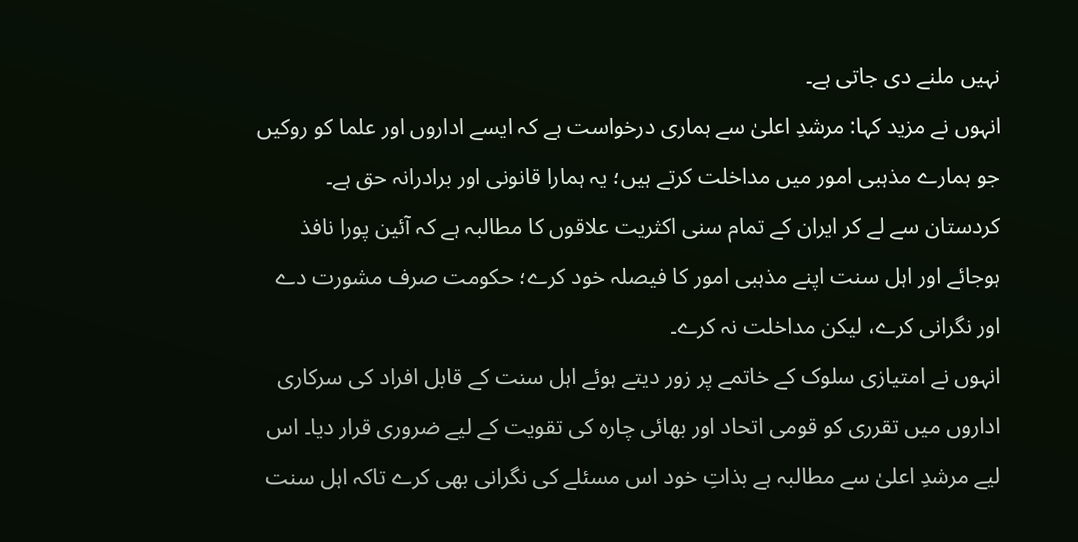نہیں ملنے دی جاتی ہے۔
انہوں نے مزید کہا: مرشدِ اعلیٰ سے ہماری درخواست ہے کہ ایسے اداروں اور علما کو روکیں جو ہمارے مذہبی امور میں مداخلت کرتے ہیں؛ یہ ہمارا قانونی اور برادرانہ حق ہے۔ کردستان سے لے کر ایران کے تمام سنی اکثریت علاقوں کا مطالبہ ہے کہ آئین پورا نافذ ہوجائے اور اہل سنت اپنے مذہبی امور کا فیصلہ خود کرے؛ حکومت صرف مشورت دے اور نگرانی کرے، لیکن مداخلت نہ کرے۔
انہوں نے امتیازی سلوک کے خاتمے پر زور دیتے ہوئے اہل سنت کے قابل افراد کی سرکاری اداروں میں تقرری کو قومی اتحاد اور بھائی چارہ کی تقویت کے لیے ضروری قرار دیا۔ اس لیے مرشدِ اعلیٰ سے مطالبہ ہے بذاتِ خود اس مسئلے کی نگرانی بھی کرے تاکہ اہل سنت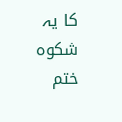کا یہ شکوہ ختم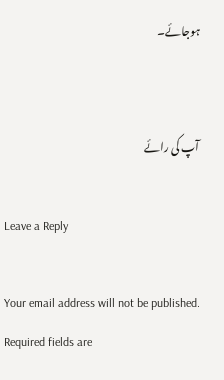ہوجائے۔


آپ کی رائے

Leave a Reply

Your email address will not be published. Required fields are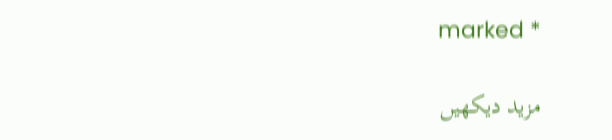marked *

مزید دیکهیں